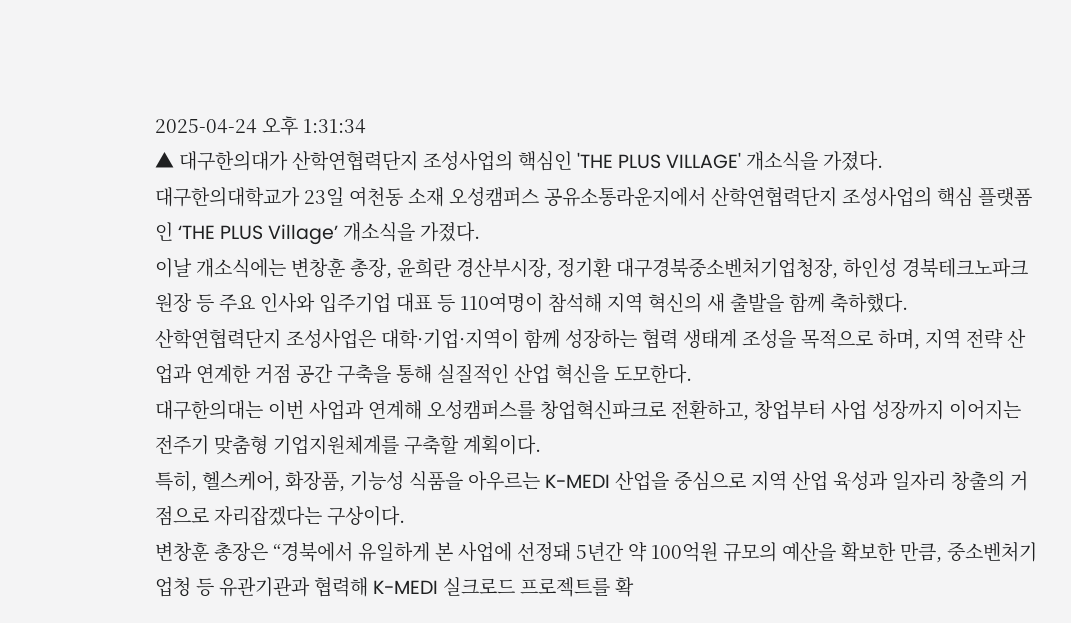2025-04-24 오후 1:31:34
▲ 대구한의대가 산학연협력단지 조성사업의 핵심인 'THE PLUS VILLAGE' 개소식을 가졌다.
대구한의대학교가 23일 여천동 소재 오성캠퍼스 공유소통라운지에서 산학연협력단지 조성사업의 핵심 플랫폼인 ‘THE PLUS Village’ 개소식을 가졌다.
이날 개소식에는 변창훈 총장, 윤희란 경산부시장, 정기환 대구경북중소벤처기업청장, 하인성 경북테크노파크 원장 등 주요 인사와 입주기업 대표 등 110여명이 참석해 지역 혁신의 새 출발을 함께 축하했다.
산학연협력단지 조성사업은 대학·기업·지역이 함께 성장하는 협력 생태계 조성을 목적으로 하며, 지역 전략 산업과 연계한 거점 공간 구축을 통해 실질적인 산업 혁신을 도모한다.
대구한의대는 이번 사업과 연계해 오성캠퍼스를 창업혁신파크로 전환하고, 창업부터 사업 성장까지 이어지는 전주기 맞춤형 기업지원체계를 구축할 계획이다.
특히, 헬스케어, 화장품, 기능성 식품을 아우르는 K-MEDI 산업을 중심으로 지역 산업 육성과 일자리 창출의 거점으로 자리잡겠다는 구상이다.
변창훈 총장은 “경북에서 유일하게 본 사업에 선정돼 5년간 약 100억원 규모의 예산을 확보한 만큼, 중소벤처기업청 등 유관기관과 협력해 K-MEDI 실크로드 프로젝트를 확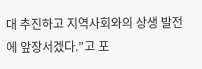대 추진하고 지역사회와의 상생 발전에 앞장서겠다.”고 포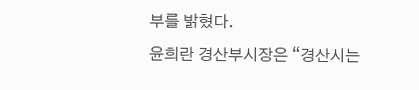부를 밝혔다.
윤희란 경산부시장은 “경산시는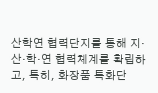산학연 협력단지를 통해 지·산·학·연 협력체계를 확립하고, 특히, 화장품 특화단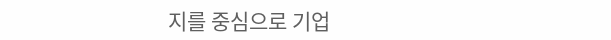지를 중심으로 기업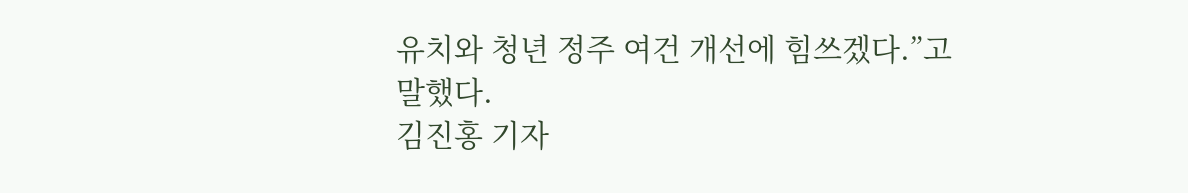유치와 청년 정주 여건 개선에 힘쓰겠다.”고 말했다.
김진홍 기자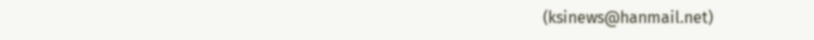(ksinews@hanmail.net)